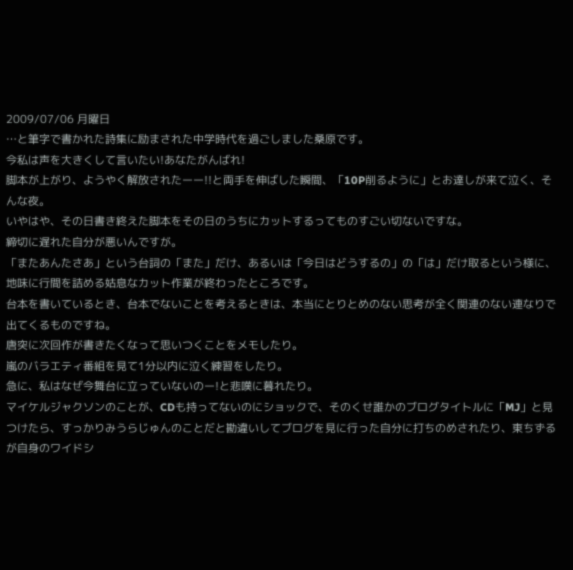2009/07/06 月曜日
…と筆字で書かれた詩集に励まされた中学時代を過ごしました桑原です。
今私は声を大きくして言いたい!あなたがんばれ!
脚本が上がり、ようやく解放されたーー!!と両手を伸ばした瞬間、「10P削るように」とお達しが来て泣く、そんな夜。
いやはや、その日書き終えた脚本をその日のうちにカットするってものすごい切ないですな。
締切に遅れた自分が悪いんですが。
「またあんたさあ」という台詞の「また」だけ、あるいは「今日はどうするの」の「は」だけ取るという様に、地味に行間を詰める姑息なカット作業が終わったところです。
台本を書いているとき、台本でないことを考えるときは、本当にとりとめのない思考が全く関連のない連なりで出てくるものですね。
唐突に次回作が書きたくなって思いつくことをメモしたり。
嵐のバラエティ番組を見て1分以内に泣く練習をしたり。
急に、私はなぜ今舞台に立っていないのー!と悲嘆に暮れたり。
マイケルジャクソンのことが、CDも持ってないのにショックで、そのくせ誰かのブログタイトルに「MJ」と見つけたら、すっかりみうらじゅんのことだと勘違いしてブログを見に行った自分に打ちのめされたり、東ちずるが自身のワイドシ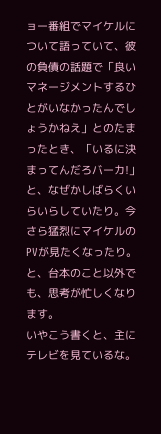ョー番組でマイケルについて語っていて、彼の負債の話題で「良いマネージメントするひとがいなかったんでしょうかねえ」とのたまったとき、「いるに決まってんだろバーカ!」と、なぜかしばらくいらいらしていたり。今さら猛烈にマイケルのPVが見たくなったり。
と、台本のこと以外でも、思考が忙しくなります。
いやこう書くと、主にテレビを見ているな。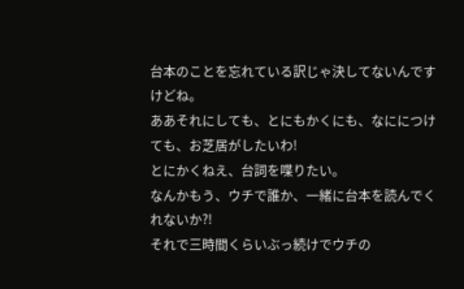台本のことを忘れている訳じゃ決してないんですけどね。
ああそれにしても、とにもかくにも、なににつけても、お芝居がしたいわ!
とにかくねえ、台詞を喋りたい。
なんかもう、ウチで誰か、一緒に台本を読んでくれないか?!
それで三時間くらいぶっ続けでウチの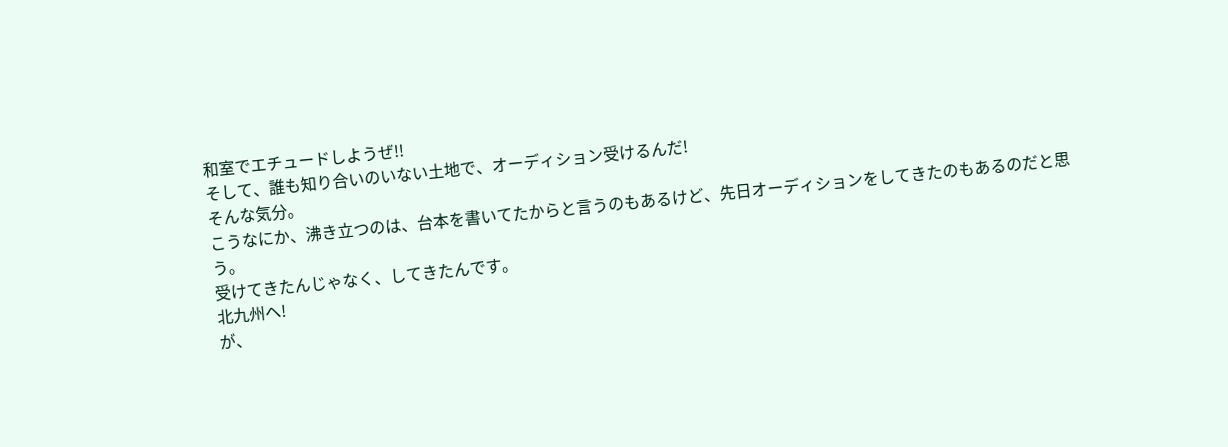和室でエチュードしようぜ!!
そして、誰も知り合いのいない土地で、オーディション受けるんだ!
そんな気分。
こうなにか、沸き立つのは、台本を書いてたからと言うのもあるけど、先日オーディションをしてきたのもあるのだと思う。
受けてきたんじゃなく、してきたんです。
北九州へ!
が、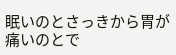眠いのとさっきから胃が痛いのとで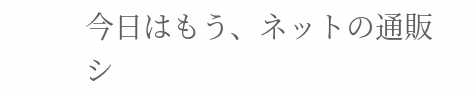今日はもう、ネットの通販シ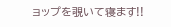ョップを覗いて寝ます!!